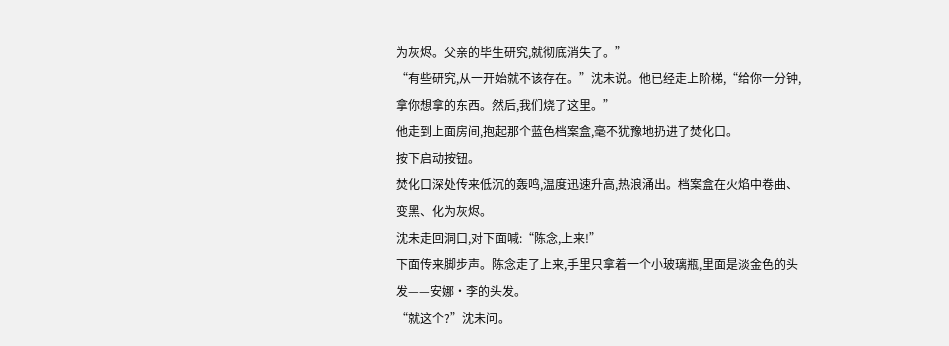为灰烬。父亲的毕生研究,就彻底消失了。”
“有些研究,从一开始就不该存在。”沈未说。他已经走上阶梯,“给你一分钟,拿你想拿的东西。然后,我们烧了这里。”
他走到上面房间,抱起那个蓝色档案盒,毫不犹豫地扔进了焚化口。
按下启动按钮。
焚化口深处传来低沉的轰鸣,温度迅速升高,热浪涌出。档案盒在火焰中卷曲、变黑、化为灰烬。
沈未走回洞口,对下面喊:“陈念,上来!”
下面传来脚步声。陈念走了上来,手里只拿着一个小玻璃瓶,里面是淡金色的头发——安娜·李的头发。
“就这个?”沈未问。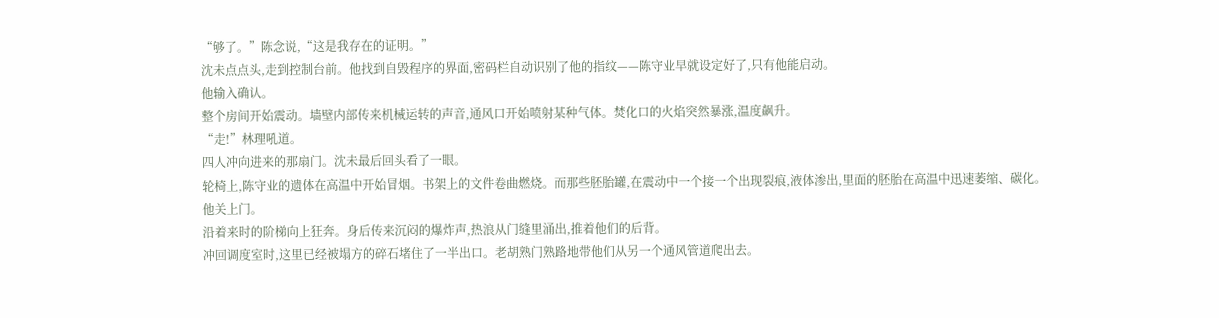“够了。”陈念说,“这是我存在的证明。”
沈未点点头,走到控制台前。他找到自毁程序的界面,密码栏自动识别了他的指纹——陈守业早就设定好了,只有他能启动。
他输入确认。
整个房间开始震动。墙壁内部传来机械运转的声音,通风口开始喷射某种气体。焚化口的火焰突然暴涨,温度飙升。
“走!”林理吼道。
四人冲向进来的那扇门。沈未最后回头看了一眼。
轮椅上,陈守业的遗体在高温中开始冒烟。书架上的文件卷曲燃烧。而那些胚胎罐,在震动中一个接一个出现裂痕,液体渗出,里面的胚胎在高温中迅速萎缩、碳化。
他关上门。
沿着来时的阶梯向上狂奔。身后传来沉闷的爆炸声,热浪从门缝里涌出,推着他们的后背。
冲回调度室时,这里已经被塌方的碎石堵住了一半出口。老胡熟门熟路地带他们从另一个通风管道爬出去。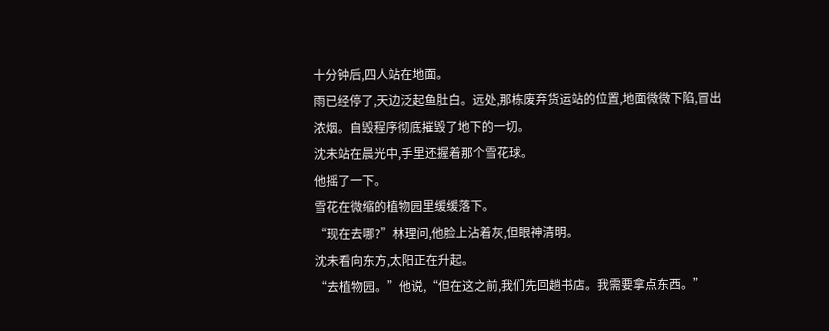十分钟后,四人站在地面。
雨已经停了,天边泛起鱼肚白。远处,那栋废弃货运站的位置,地面微微下陷,冒出浓烟。自毁程序彻底摧毁了地下的一切。
沈未站在晨光中,手里还握着那个雪花球。
他摇了一下。
雪花在微缩的植物园里缓缓落下。
“现在去哪?”林理问,他脸上沾着灰,但眼神清明。
沈未看向东方,太阳正在升起。
“去植物园。”他说,“但在这之前,我们先回趟书店。我需要拿点东西。”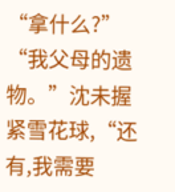“拿什么?”
“我父母的遗物。”沈未握紧雪花球,“还有,我需要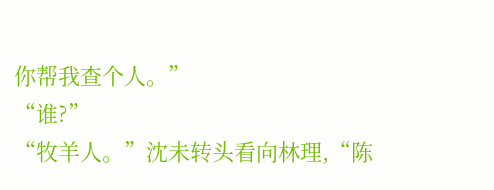你帮我查个人。”
“谁?”
“牧羊人。”沈未转头看向林理,“陈